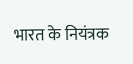भारत के नियंत्रक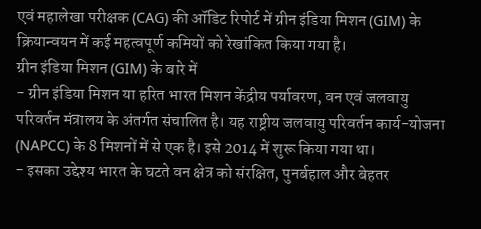एवं महालेखा परीक्षक (CAG) की ऑडिट रिपोर्ट में ग्रीन इंडिया मिशन (GIM) के क्रियान्वयन में कई महत्वपूर्ण कमियों को रेखांकित किया गया है।
ग्रीन इंडिया मिशन (GIM) के बारे में
- ग्रीन इंडिया मिशन या हरित भारत मिशन केंद्रीय पर्यावरण, वन एवं जलवायु परिवर्तन मंत्रालय के अंतर्गत संचालित है। यह राष्ट्रीय जलवायु परिवर्तन कार्य-योजना (NAPCC) के 8 मिशनों में से एक है। इसे 2014 में शुरू किया गया था।
- इसका उद्देश्य भारत के घटते वन क्षेत्र को संरक्षित, पुनर्बहाल और बेहतर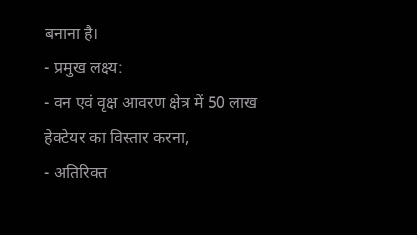बनाना है।
- प्रमुख लक्ष्य:
- वन एवं वृक्ष आवरण क्षेत्र में 50 लाख हेक्टेयर का विस्तार करना,
- अतिरिक्त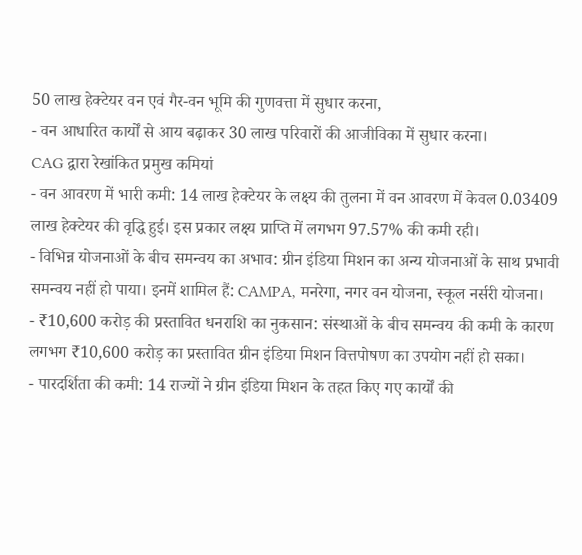50 लाख हेक्टेयर वन एवं गैर-वन भूमि की गुणवत्ता में सुधार करना,
- वन आधारित कार्यों से आय बढ़ाकर 30 लाख परिवारों की आजीविका में सुधार करना।
CAG द्वारा रेखांकित प्रमुख कमियां
- वन आवरण में भारी कमी: 14 लाख हेक्टेयर के लक्ष्य की तुलना में वन आवरण में केवल 0.03409 लाख हेक्टेयर की वृद्धि हुई। इस प्रकार लक्ष्य प्राप्ति में लगभग 97.57% की कमी रही।
- विभिन्न योजनाओं के बीच समन्वय का अभाव: ग्रीन इंडिया मिशन का अन्य योजनाओं के साथ प्रभावी समन्वय नहीं हो पाया। इनमें शामिल हैं: CAMPA, मनरेगा, नगर वन योजना, स्कूल नर्सरी योजना।
- ₹10,600 करोड़ की प्रस्तावित धनराशि का नुकसान: संस्थाओं के बीच समन्वय की कमी के कारण लगभग ₹10,600 करोड़ का प्रस्तावित ग्रीन इंडिया मिशन वित्तपोषण का उपयोग नहीं हो सका।
- पारदर्शिता की कमी: 14 राज्यों ने ग्रीन इंडिया मिशन के तहत किए गए कार्यों की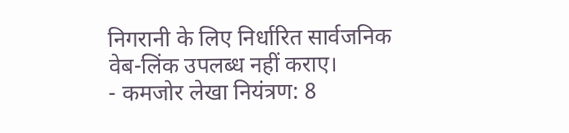निगरानी के लिए निर्धारित सार्वजनिक वेब-लिंक उपलब्ध नहीं कराए।
- कमजोर लेखा नियंत्रण: 8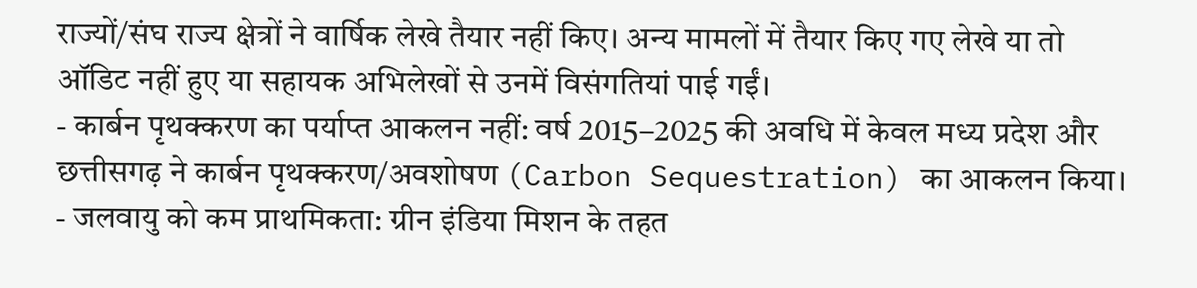राज्यों/संघ राज्य क्षेत्रों ने वार्षिक लेखे तैयार नहीं किए। अन्य मामलों में तैयार किए गए लेखे या तो ऑडिट नहीं हुए या सहायक अभिलेखों से उनमें विसंगतियां पाई गईं।
- कार्बन पृथक्करण का पर्याप्त आकलन नहीं: वर्ष 2015–2025 की अवधि में केवल मध्य प्रदेश और छत्तीसगढ़ ने कार्बन पृथक्करण/अवशोषण (Carbon Sequestration) का आकलन किया।
- जलवायु को कम प्राथमिकता: ग्रीन इंडिया मिशन के तहत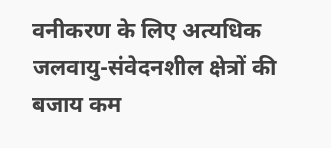वनीकरण के लिए अत्यधिक जलवायु-संवेदनशील क्षेत्रों की बजाय कम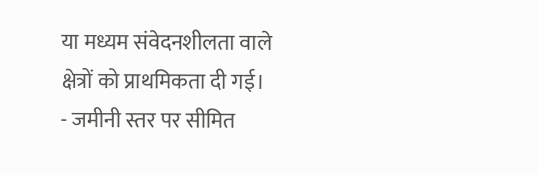या मध्यम संवेदनशीलता वाले क्षेत्रों को प्राथमिकता दी गई।
- जमीनी स्तर पर सीमित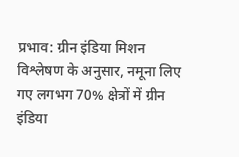प्रभाव: ग्रीन इंडिया मिशन विश्लेषण के अनुसार, नमूना लिए गए लगभग 70% क्षेत्रों में ग्रीन इंडिया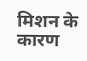मिशन के कारण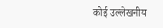कोई उल्लेखनीय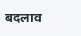बदलाव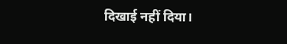दिखाई नहीं दिया।